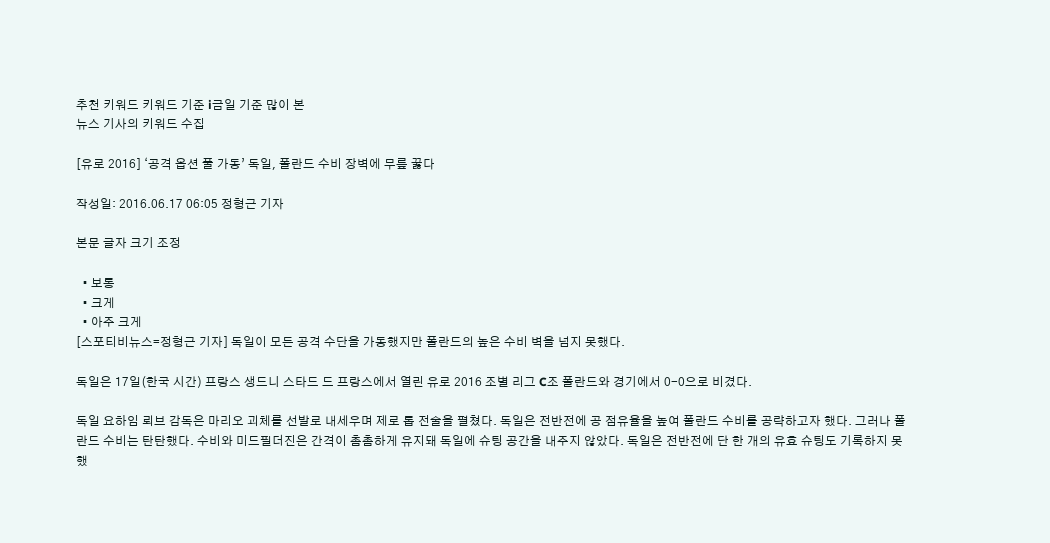추천 키워드 키워드 기준 i금일 기준 많이 본
뉴스 기사의 키워드 수집

[유로 2016] ‘공격 옵션 풀 가동’ 독일, 폴란드 수비 장벽에 무릎 꿇다

작성일: 2016.06.17 06:05 정형근 기자

본문 글자 크기 조정

  • 보통
  • 크게
  • 아주 크게
[스포티비뉴스=정형근 기자] 독일이 모든 공격 수단을 가동했지만 폴란드의 높은 수비 벽을 넘지 못했다.

독일은 17일(한국 시간) 프랑스 생드니 스타드 드 프랑스에서 열린 유로 2016 조별 리그 C조 폴란드와 경기에서 0-0으로 비겼다.

독일 요하임 뢰브 감독은 마리오 괴체를 선발로 내세우며 제로 톱 전술을 펼쳤다. 독일은 전반전에 공 점유율을 높여 폴란드 수비를 공략하고자 했다. 그러나 폴란드 수비는 탄탄했다. 수비와 미드필더진은 간격이 촘촘하게 유지돼 독일에 슈팅 공간을 내주지 않았다. 독일은 전반전에 단 한 개의 유효 슈팅도 기록하지 못했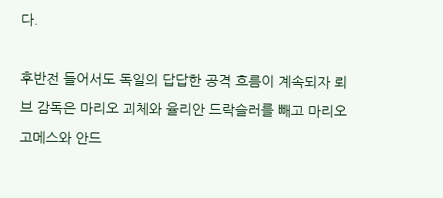다.

후반전 들어서도 독일의 답답한 공격 흐름이 계속되자 뢰브 감독은 마리오 괴체와 율리안 드락슬러를 빼고 마리오 고메스와 안드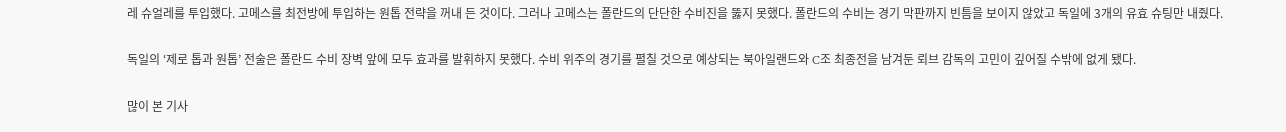레 슈얼레를 투입했다. 고메스를 최전방에 투입하는 원톱 전략을 꺼내 든 것이다. 그러나 고메스는 폴란드의 단단한 수비진을 뚫지 못했다. 폴란드의 수비는 경기 막판까지 빈틈을 보이지 않았고 독일에 3개의 유효 슈팅만 내줬다.

독일의 ‘제로 톱과 원톱’ 전술은 폴란드 수비 장벽 앞에 모두 효과를 발휘하지 못했다. 수비 위주의 경기를 펼칠 것으로 예상되는 북아일랜드와 C조 최종전을 남겨둔 뢰브 감독의 고민이 깊어질 수밖에 없게 됐다.

많이 본 기사